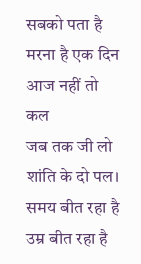सबको पता है
मरना है एक दिन
आज नहीं तो कल
जब तक जी लो
शांति के दो पल।
समय बीत रहा है
उम्र बीत रहा है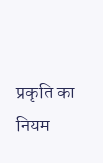प्रकृति का नियम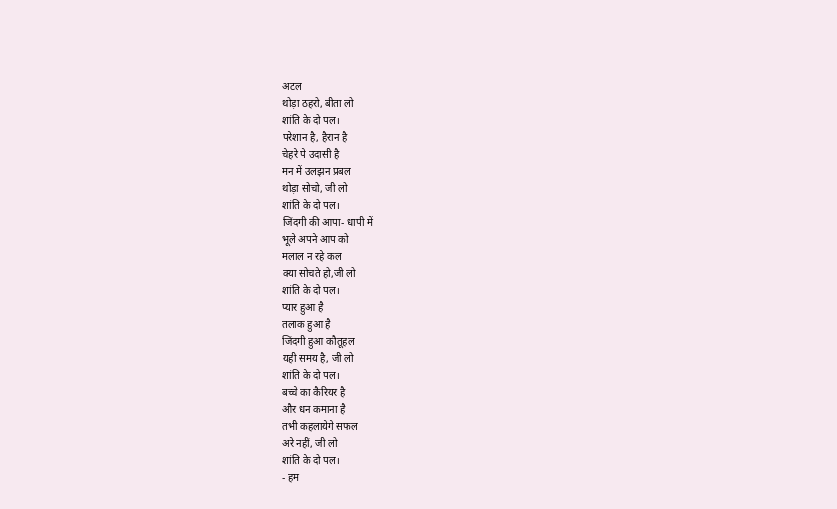अटल
थोड़ा ठहरो, बीता लो
शांति के दो पल।
परेशान है, हैरान है
चेहरे पे उदासी है
मन में उलझन प्रबल
थोड़ा सोचो, जी लो
शांति के दो पल।
जिंदगी की आपा- धापी में
भूले अपने आप को
मलाल न रहे कल
क्या सोचते हो,जी लो
शांति के दो पल।
प्यार हुआ है
तलाक हुआ है
जिंदगी हुआ कौतूहल
यही समय है, जी लो
शांति के दो पल।
बच्चे का कैरियर है
और धन कमाना है
तभी कहलायेगे सफल
अरे नहीं, जी लो
शांति के दो पल।
- हम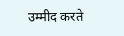उम्मीद करते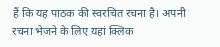हैं कि यह पाठक की स्वरचित रचना है। अपनी रचना भेजने के लिए यहां क्लिक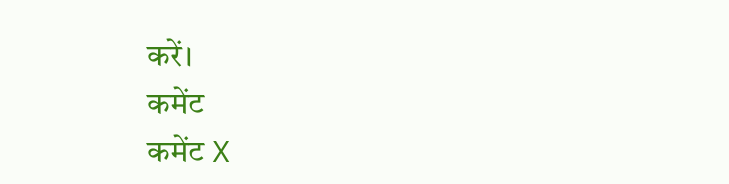करें।
कमेंट
कमेंट X